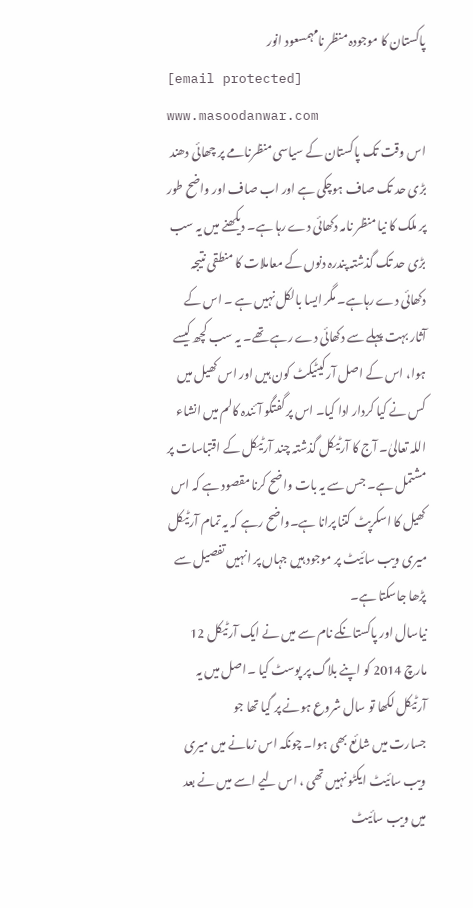پاکستان کا موجودہ منظر نامہمسعود انور
[email protected]
www.masoodanwar.com
اس وقت تک پاکستان کے سیاسی منظرنامے پر چھائی دھند بڑی حد تک صاف ہوچکی ہے اور اب صاف اور واضح طور پر ملک کا نیا منظر نامہ دکھائی دے رہا ہے۔ دیکھنے میں یہ سب بڑی حد تک گذشتہ پندرہ دنوں کے معاملات کا منطقی نتیجہ دکھائی دے رہاہے۔ مگر ایسا بالکل نہیں ہے ۔ اس کے آثار بہت پہلے سے دکھائی دے رہے تھے۔ یہ سب کچھ کیسے ہوا، اس کے اصل آرکیٹیکٹ کون ہیں اور اس کھیل میں کس نے کیا کردار ادا کیا۔ اس پر گفتگو آئندہ کالم میں انشاء اللہ تعالیٰ۔ آج کا آرٹیکل گذشتہ چند آرٹیکل کے اقتباسات پر مشتمل ہے۔ جس سے یہ بات واضح کرنا مقصود ہے کہ اس کھیل کا اسکرپٹ کتنا پرانا ہے۔واضح رہے کہ یہ تمام آرٹیکل میری ویب سائیٹ پر موجود ہیں جہاں پر انہیں تفصیل سے پڑھا جاسکتا ہے۔
نیاسال اور پاکستانکے نام سے میں نے ایک آرٹیکل 12 مارچ 2014 کو اپنے بلاگ پر پوسٹ کیا ۔اصل میں یہ آرٹیکل لکھا تو سال شروع ہونے پر گیا تھا جو
جسارت میں شائع بھی ہوا۔ چونکہ اس زمانے میں میری ویب سائیٹ ایکٹو نہیں تھی ، اس لیے اسے میں نے بعد میں ویب سائیٹ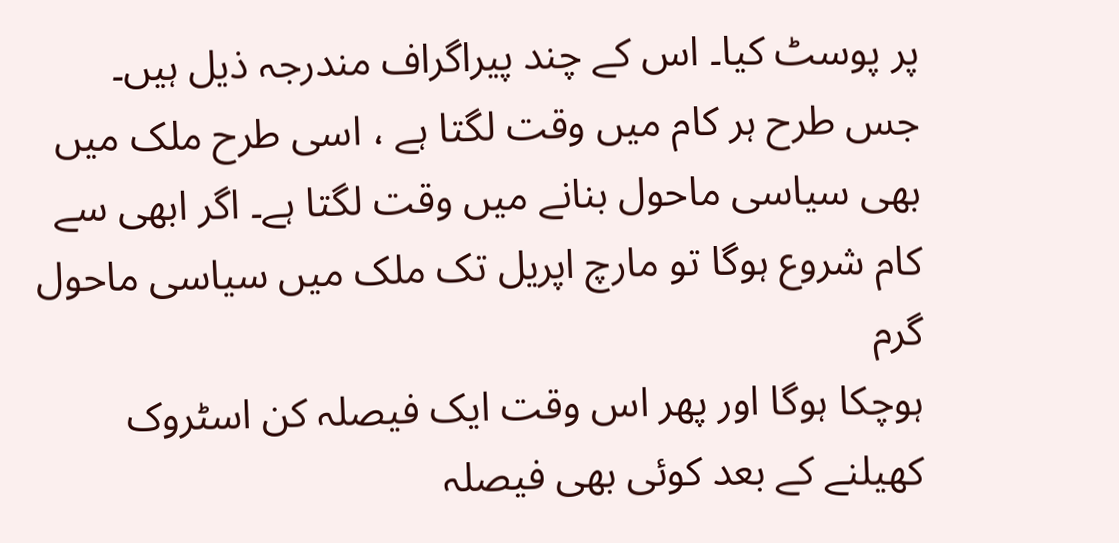پر پوسٹ کیا۔ اس کے چند پیراگراف مندرجہ ذیل ہیں۔
جس طرح ہر کام میں وقت لگتا ہے ، اسی طرح ملک میں بھی سیاسی ماحول بنانے میں وقت لگتا ہے۔ اگر ابھی سے کام شروع ہوگا تو مارچ اپریل تک ملک میں سیاسی ماحول گرم
ہوچکا ہوگا اور پھر اس وقت ایک فیصلہ کن اسٹروک کھیلنے کے بعد کوئی بھی فیصلہ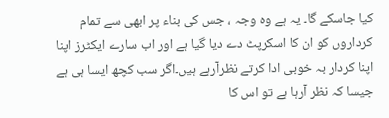کیا جاسکے گا۔ یہ ہے وہ وجہ ، جس کی بناء پر ابھی سے تمام کرداروں کو ان کا اسکرپٹ دے دیا گیا ہے اور اب سارے ایکٹرز اپنا اپنا کردار بہ خوبی ادا کرتے نظرآرہے ہیں۔اگر سب کچھ ایسا ہی ہے جیسا کہ نظر آرہا ہے تو اس کا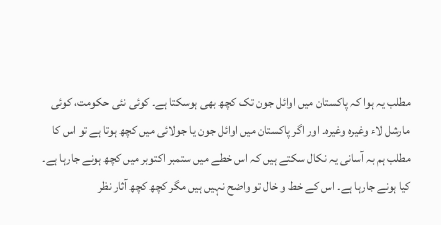مطلب یہ ہوا کہ پاکستان میں اوائل جون تک کچھ بھی ہوسکتا ہے۔ کوئی نئی حکومت، کوئی مارشل لاء وغیرہ وغیرہ۔ اور اگر پاکستان میں اوائل جون یا جولائی میں کچھ ہوتا ہے تو اس کا مطلب ہم بہ آسانی یہ نکال سکتے ہیں کہ اس خطے میں ستمبر اکتوبر میں کچھ ہونے جارہا ہے۔ کیا ہونے جارہا ہے۔ اس کے خط و خال تو واضح نہیں ہیں مگر کچھ کچھ آثار نظر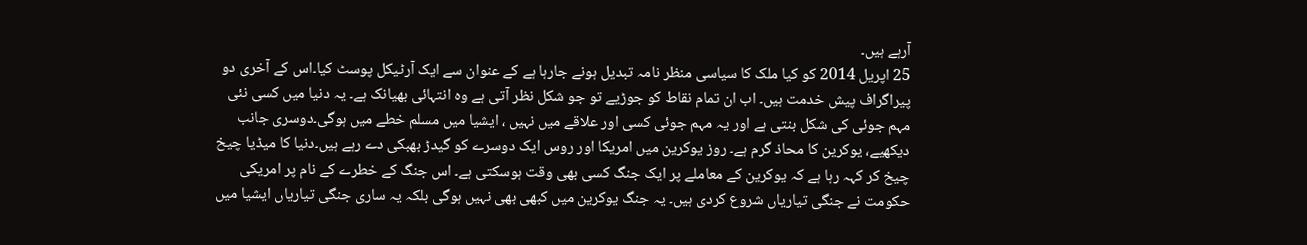آرہے ہیں۔
25 اپریل 2014 کو کیا ملک کا سیاسی منظر نامہ تبدیل ہونے جارہا ہے کے عنوان سے ایک آرٹیکل پوسٹ کیا۔اس کے آخری دو پیراگراف پیش خدمت ہیں۔ اب ان تمام نقاط کو جوڑیے تو جو شکل نظر آتی ہے وہ انتہائی بھیانک ہے۔ یہ دنیا میں کسی نئی مہم جوئی کی شکل بنتی ہے اور یہ مہم جوئی کسی اور علاقے میں نہیں ، ایشیا میں مسلم خطے میں ہوگی۔دوسری جانب دیکھیے، یوکرین کا محاذ گرم ہے۔ روز یوکرین میں امریکا اور روس ایک دوسرے کو گیدڑ بھبکی دے رہے ہیں۔دنیا کا میڈیا چیخ چیخ کر کہہ رہا ہے کہ یوکرین کے معاملے پر ایک جنگ کسی بھی وقت ہوسکتی ہے۔ اس جنگ کے خطرے کے نام پر امریکی حکومت نے جنگی تیاریاں شروع کردی ہیں۔ یہ جنگ یوکرین میں کبھی بھی نہیں ہوگی بلکہ یہ ساری جنگی تیاریاں ایشیا میں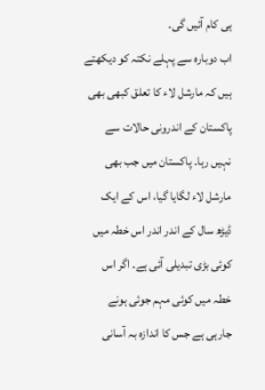ہی کام آئیں گی۔
اب دوبارہ سے پہلے نکتہ کو دیکھتے ہیں کہ مارشل لاء کا تعلق کبھی بھی پاکستان کے اندرونی حالات سے نہیں رہا۔ پاکستان میں جب بھی مارشل لاء لگایا گیا، اس کے ایک ڈیڑھ سال کے اندر اندر اس خطہ میں کوئی بڑی تبدیلی آئی ہے۔ اگر اس خطہ میں کوئی مہم جوئی ہونے جارہی ہے جس کا اندازہ بہ آسانی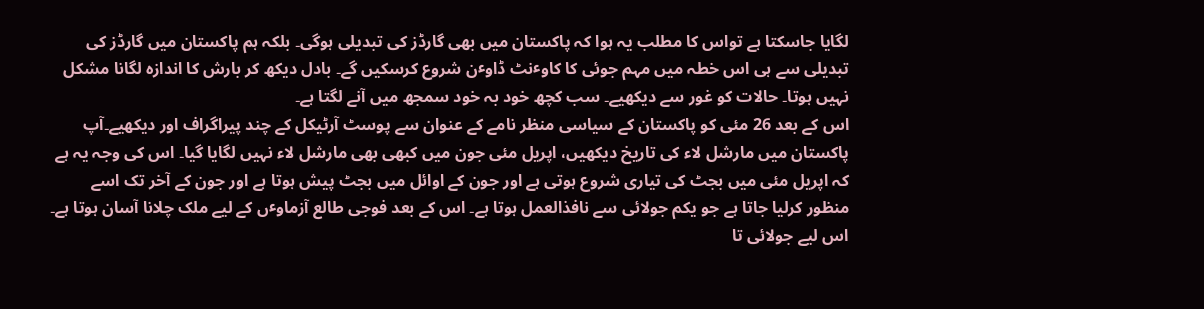لگایا جاسکتا ہے تواس کا مطلب یہ ہوا کہ پاکستان میں بھی گارڈز کی تبدیلی ہوگی۔ بلکہ ہم پاکستان میں گارڈز کی تبدیلی سے ہی اس خطہ میں مہم جوئی کا کاوٴنٹ ڈاوٴن شروع کرسکیں گے۔ بادل دیکھ کر بارش کا اندازہ لگانا مشکل نہیں ہوتا۔ حالات کو غور سے دیکھیے۔ سب کچھ خود بہ خود سمجھ میں آنے لگتا ہے۔
اس کے بعد 26 مئی کو پاکستان کے سیاسی منظر نامے کے عنوان سے پوسٹ آرٹیکل کے چند پیراگراف اور دیکھیے۔آپ پاکستان میں مارشل لاء کی تاریخ دیکھیں، اپریل مئی جون میں کبھی بھی مارشل لاء نہیں لگایا گیا۔ اس کی وجہ یہ ہے کہ اپریل مئی میں بجٹ کی تیاری شروع ہوتی ہے اور جون کے اوائل میں بجٹ پیش ہوتا ہے اور جون کے آخر تک اسے منظور کرلیا جاتا ہے جو یکم جولائی سے نافذالعمل ہوتا ہے۔ اس کے بعد فوجی طالع آزماوٴں کے لیے ملک چلانا آسان ہوتا ہے۔ اس لیے جولائی تا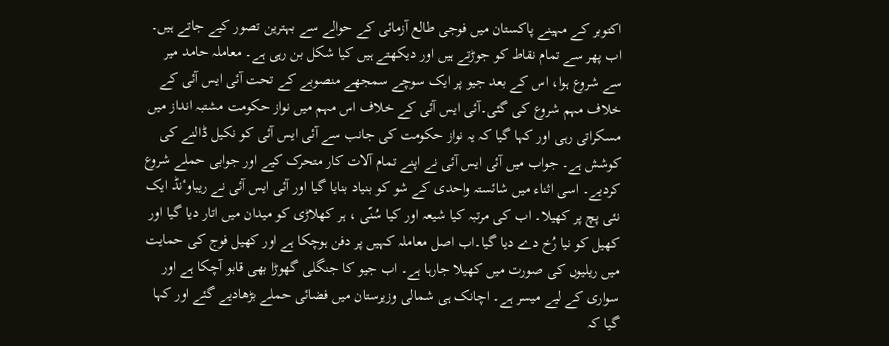اکتوبر کے مہینے پاکستان میں فوجی طالع آزمائی کے حوالے سے بہترین تصور کیے جاتے ہیں۔
اب پھر سے تمام نقاط کو جوڑتے ہیں اور دیکھتے ہیں کیا شکل بن رہی ہے۔ معاملہ حامد میر سے شروع ہوا، اس کے بعد جیو پر ایک سوچے سمجھے منصوبے کے تحت آئی ایس آئی کے خلاف مہم شروع کی گئی۔آئی ایس آئی کے خلاف اس مہم میں نواز حکومت مشتبہ انداز میں مسکراتی رہی اور کہا گیا کہ یہ نواز حکومت کی جانب سے آئی ایس آئی کو نکیل ڈالنے کی کوشش ہے۔ جواب میں آئی ایس آئی نے اپنے تمام آلات کار متحرک کیے اور جوابی حملے شروع کردیے۔ اسی اثناء میں شائستہ واحدی کے شو کو بنیاد بنایا گیا اور آئی ایس آئی نے ریباوٴنڈ ایک نئی پچ پر کھیلا۔ اب کی مرتبہ کیا شیعہ اور کیا سُنّی ، ہر کھلاڑی کو میدان میں اتار دیا گیا اور کھیل کو نیا رُخ دے دیا گیا۔اب اصل معاملہ کہیں پر دفن ہوچکا ہے اور کھیل فوج کی حمایت میں ریلیوں کی صورت میں کھیلا جارہا ہے۔ اب جیو کا جنگلی گھوڑا بھی قابو آچکا ہے اور سواری کے لیے میسر ہے۔ اچانک ہی شمالی وزیرستان میں فضائی حملے بڑھادیے گئے اور کہا گیا کہ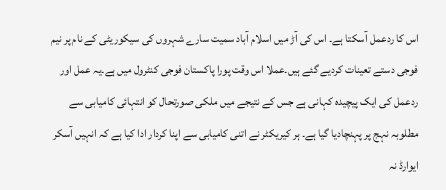اس کا ردعمل آسکتا ہے۔ اس کی آڑ میں اسلام آباد سمیت سارے شہروں کی سیکوریٹی کے نام پر نیم فوجی دستے تعینات کردیے گئے ہیں۔عملا اس وقت پورا پاکستان فوجی کنٹرول میں ہے۔یہ عمل اور ردعمل کی ایک پیچیدہ کہانی ہے جس کے نتیجے میں ملکی صورتحال کو انتہائی کامیابی سے مطلوبہ نہج پر پہنچادیا گیا ہے۔ ہر کیریکٹر نے اتنی کامیابی سے اپنا کردار ادا کیا ہے کہ انہیں آسکر ایوارڈ نہ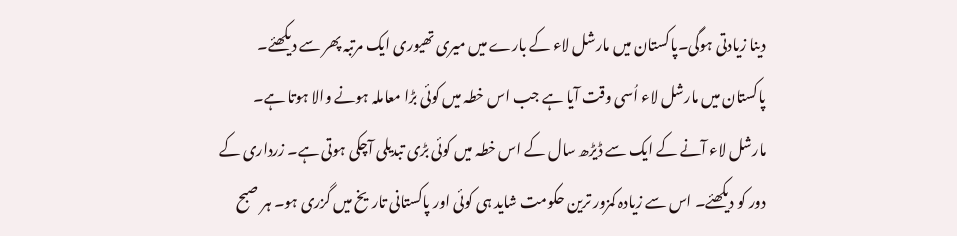دینا زیادتی ہوگی۔پاکستان میں مارشل لاء کے بارے میں میری تھیوری ایک مرتبہ پھر سے دیکھئے۔ پاکستان میں مارشل لاء اُسی وقت آیا ہے جب اس خطہ میں کوئی بڑا معاملہ ہونے والا ہوتا ہے۔ مارشل لاء آنے کے ایک سے ڈیڑھ سال کے اس خطہ میں کوئی بڑی تبدیلی آچکی ہوتی ہے۔ زرداری کے دور کو دیکھئے۔ اس سے زیادہ کمزور ترین حکومت شاید ہی کوئی اور پاکستانی تاریخ میں گزری ہو۔ ہر صبح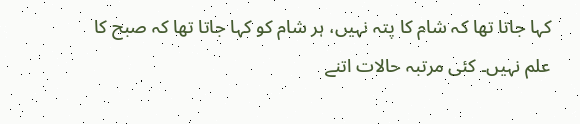کہا جاتا تھا کہ شام کا پتہ نہیں، ہر شام کو کہا جاتا تھا کہ صبح کا علم نہیں۔ کئی مرتبہ حالات اتنے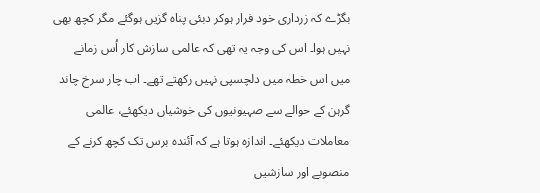بگڑے کہ زرداری خود فرار ہوکر دبئی پناہ گزیں ہوگئے مگر کچھ بھی نہیں ہوا۔ اس کی وجہ یہ تھی کہ عالمی سازش کار اُس زمانے میں اس خطہ میں دلچسپی نہیں رکھتے تھے۔ اب چار سرخ چاند گرہن کے حوالے سے صہیونیوں کی خوشیاں دیکھئے، عالمی معاملات دیکھئے۔ اندازہ ہوتا ہے کہ آئندہ برس تک کچھ کرنے کے منصوبے اور سازشیں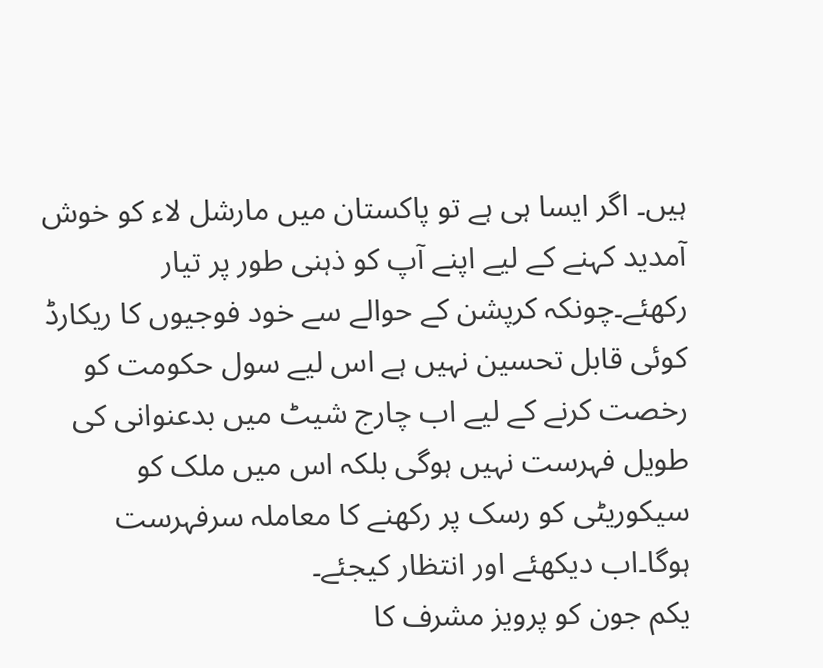ہیں۔ اگر ایسا ہی ہے تو پاکستان میں مارشل لاء کو خوش آمدید کہنے کے لیے اپنے آپ کو ذہنی طور پر تیار رکھئے۔چونکہ کرپشن کے حوالے سے خود فوجیوں کا ریکارڈ کوئی قابل تحسین نہیں ہے اس لیے سول حکومت کو رخصت کرنے کے لیے اب چارج شیٹ میں بدعنوانی کی طویل فہرست نہیں ہوگی بلکہ اس میں ملک کو سیکوریٹی کو رسک پر رکھنے کا معاملہ سرفہرست ہوگا۔اب دیکھئے اور انتظار کیجئے۔
یکم جون کو پرویز مشرف کا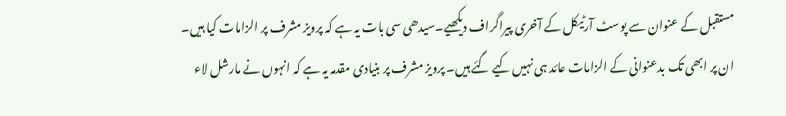مستقبل کے عنوان سے پوسٹ آرٹیکل کے آخری پیراگراف دیکھیے۔سیدھی سی بات یہ ہے کہ پرویز مشرف پر الزامات کیا ہیں۔ ان پر ابھی تک بدعنوانی کے الزامات عائد ہی نہیں کیے گئے ہیں۔ پرویز مشرف پر بنیادی مقدمہ یہ ہے کہ انہوں نے مارشل لاء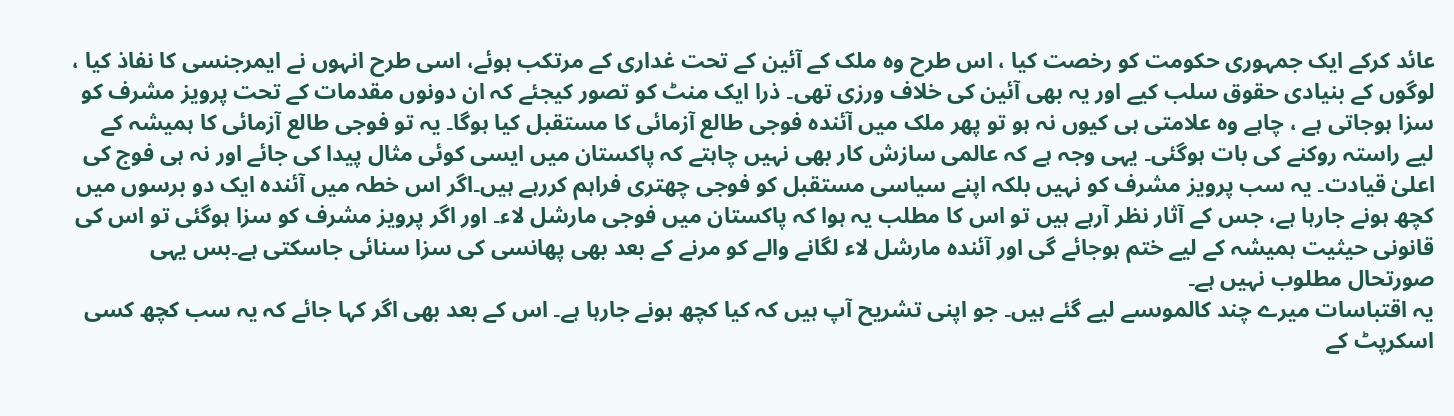عائد کرکے ایک جمہوری حکومت کو رخصت کیا ، اس طرح وہ ملک کے آئین کے تحت غداری کے مرتکب ہوئے، اسی طرح انہوں نے ایمرجنسی کا نفاذ کیا ، لوگوں کے بنیادی حقوق سلب کیے اور یہ بھی آئین کی خلاف ورزی تھی۔ ذرا ایک منٹ کو تصور کیجئے کہ ان دونوں مقدمات کے تحت پرویز مشرف کو سزا ہوجاتی ہے ، چاہے وہ علامتی ہی کیوں نہ ہو تو پھر ملک میں آئندہ فوجی طالع آزمائی کا مستقبل کیا ہوگا۔ یہ تو فوجی طالع آزمائی کا ہمیشہ کے لیے راستہ روکنے کی بات ہوگئی۔ یہی وجہ ہے کہ عالمی سازش کار بھی نہیں چاہتے کہ پاکستان میں ایسی کوئی مثال پیدا کی جائے اور نہ ہی فوج کی اعلیٰ قیادت۔ یہ سب پرویز مشرف کو نہیں بلکہ اپنے سیاسی مستقبل کو فوجی چھتری فراہم کررہے ہیں۔اگر اس خطہ میں آئندہ ایک دو برسوں میں کچھ ہونے جارہا ہے، جس کے آثار نظر آرہے ہیں تو اس کا مطلب یہ ہوا کہ پاکستان میں فوجی مارشل لاء۔ اور اگر پرویز مشرف کو سزا ہوگئی تو اس کی قانونی حیثیت ہمیشہ کے لیے ختم ہوجائے گی اور آئندہ مارشل لاء لگانے والے کو مرنے کے بعد بھی پھانسی کی سزا سنائی جاسکتی ہے۔بس یہی صورتحال مطلوب نہیں ہے۔
یہ اقتباسات میرے چند کالموںسے لیے گئے ہیں۔ جو اپنی تشریح آپ ہیں کہ کیا کچھ ہونے جارہا ہے۔ اس کے بعد بھی اگر کہا جائے کہ یہ سب کچھ کسی اسکرپٹ کے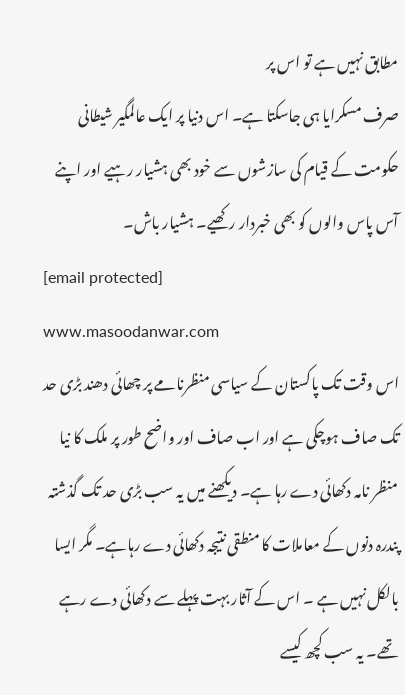مطابق نہیں ہے تو اس پر
صرف مسکرایا ہی جاسکتا ہے۔ اس دنیا پر ایک عالمگیر شیطانی حکومت کے قیام کی سازشوں سے خود بھی ہشیار رہیے اور اپنے آس پاس والوں کو بھی خبردار رکھیے۔ ہشیار باش۔
[email protected]
www.masoodanwar.com
اس وقت تک پاکستان کے سیاسی منظرنامے پر چھائی دھند بڑی حد تک صاف ہوچکی ہے اور اب صاف اور واضح طور پر ملک کا نیا منظر نامہ دکھائی دے رہا ہے۔ دیکھنے میں یہ سب بڑی حد تک گذشتہ پندرہ دنوں کے معاملات کا منطقی نتیجہ دکھائی دے رہاہے۔ مگر ایسا بالکل نہیں ہے ۔ اس کے آثار بہت پہلے سے دکھائی دے رہے تھے۔ یہ سب کچھ کیسے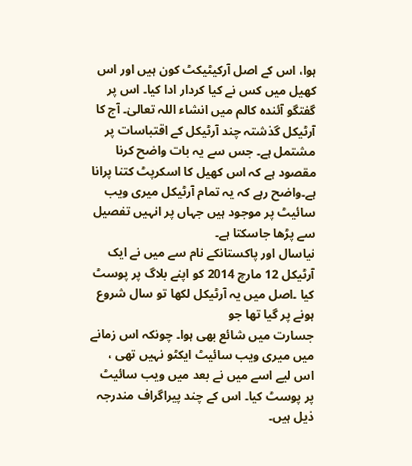ہوا، اس کے اصل آرکیٹیکٹ کون ہیں اور اس کھیل میں کس نے کیا کردار ادا کیا۔ اس پر گفتگو آئندہ کالم میں انشاء اللہ تعالیٰ۔ آج کا آرٹیکل گذشتہ چند آرٹیکل کے اقتباسات پر مشتمل ہے۔ جس سے یہ بات واضح کرنا مقصود ہے کہ اس کھیل کا اسکرپٹ کتنا پرانا ہے۔واضح رہے کہ یہ تمام آرٹیکل میری ویب سائیٹ پر موجود ہیں جہاں پر انہیں تفصیل سے پڑھا جاسکتا ہے۔
نیاسال اور پاکستانکے نام سے میں نے ایک آرٹیکل 12 مارچ 2014 کو اپنے بلاگ پر پوسٹ کیا ۔اصل میں یہ آرٹیکل لکھا تو سال شروع ہونے پر گیا تھا جو
جسارت میں شائع بھی ہوا۔ چونکہ اس زمانے میں میری ویب سائیٹ ایکٹو نہیں تھی ، اس لیے اسے میں نے بعد میں ویب سائیٹ پر پوسٹ کیا۔ اس کے چند پیراگراف مندرجہ ذیل ہیں۔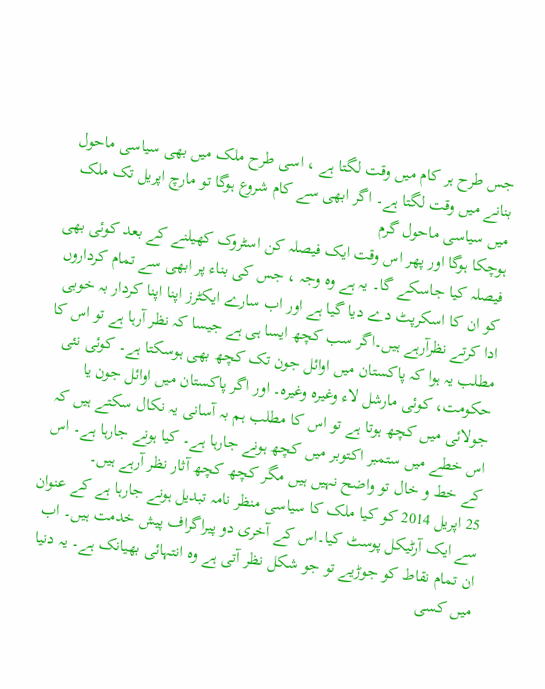جس طرح ہر کام میں وقت لگتا ہے ، اسی طرح ملک میں بھی سیاسی ماحول بنانے میں وقت لگتا ہے۔ اگر ابھی سے کام شروع ہوگا تو مارچ اپریل تک ملک میں سیاسی ماحول گرم
ہوچکا ہوگا اور پھر اس وقت ایک فیصلہ کن اسٹروک کھیلنے کے بعد کوئی بھی فیصلہ کیا جاسکے گا۔ یہ ہے وہ وجہ ، جس کی بناء پر ابھی سے تمام کرداروں کو ان کا اسکرپٹ دے دیا گیا ہے اور اب سارے ایکٹرز اپنا اپنا کردار بہ خوبی ادا کرتے نظرآرہے ہیں۔اگر سب کچھ ایسا ہی ہے جیسا کہ نظر آرہا ہے تو اس کا مطلب یہ ہوا کہ پاکستان میں اوائل جون تک کچھ بھی ہوسکتا ہے۔ کوئی نئی حکومت، کوئی مارشل لاء وغیرہ وغیرہ۔ اور اگر پاکستان میں اوائل جون یا جولائی میں کچھ ہوتا ہے تو اس کا مطلب ہم بہ آسانی یہ نکال سکتے ہیں کہ اس خطے میں ستمبر اکتوبر میں کچھ ہونے جارہا ہے۔ کیا ہونے جارہا ہے۔ اس کے خط و خال تو واضح نہیں ہیں مگر کچھ کچھ آثار نظر آرہے ہیں۔
25 اپریل 2014 کو کیا ملک کا سیاسی منظر نامہ تبدیل ہونے جارہا ہے کے عنوان سے ایک آرٹیکل پوسٹ کیا۔اس کے آخری دو پیراگراف پیش خدمت ہیں۔ اب ان تمام نقاط کو جوڑیے تو جو شکل نظر آتی ہے وہ انتہائی بھیانک ہے۔ یہ دنیا میں کسی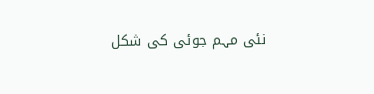نئی مہم جوئی کی شکل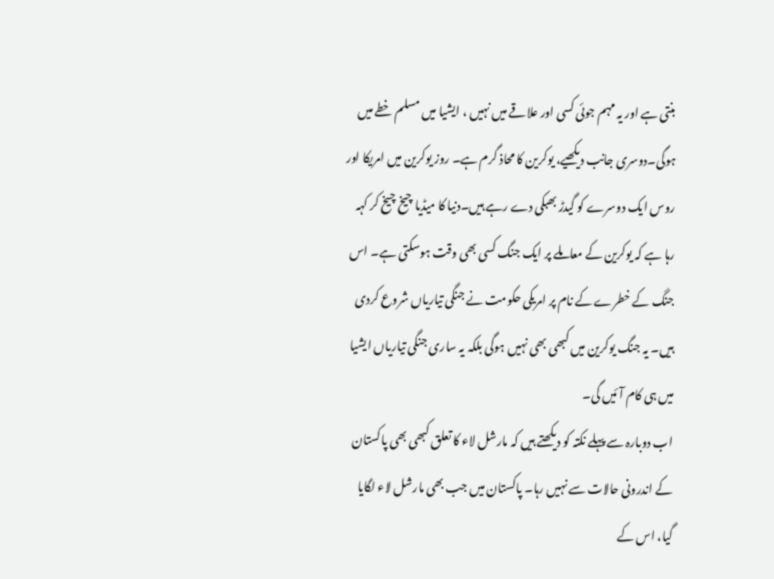بنتی ہے اور یہ مہم جوئی کسی اور علاقے میں نہیں ، ایشیا میں مسلم خطے میں ہوگی۔دوسری جانب دیکھیے، یوکرین کا محاذ گرم ہے۔ روز یوکرین میں امریکا اور روس ایک دوسرے کو گیدڑ بھبکی دے رہے ہیں۔دنیا کا میڈیا چیخ چیخ کر کہہ رہا ہے کہ یوکرین کے معاملے پر ایک جنگ کسی بھی وقت ہوسکتی ہے۔ اس جنگ کے خطرے کے نام پر امریکی حکومت نے جنگی تیاریاں شروع کردی ہیں۔ یہ جنگ یوکرین میں کبھی بھی نہیں ہوگی بلکہ یہ ساری جنگی تیاریاں ایشیا میں ہی کام آئیں گی۔
اب دوبارہ سے پہلے نکتہ کو دیکھتے ہیں کہ مارشل لاء کا تعلق کبھی بھی پاکستان کے اندرونی حالات سے نہیں رہا۔ پاکستان میں جب بھی مارشل لاء لگایا گیا، اس کے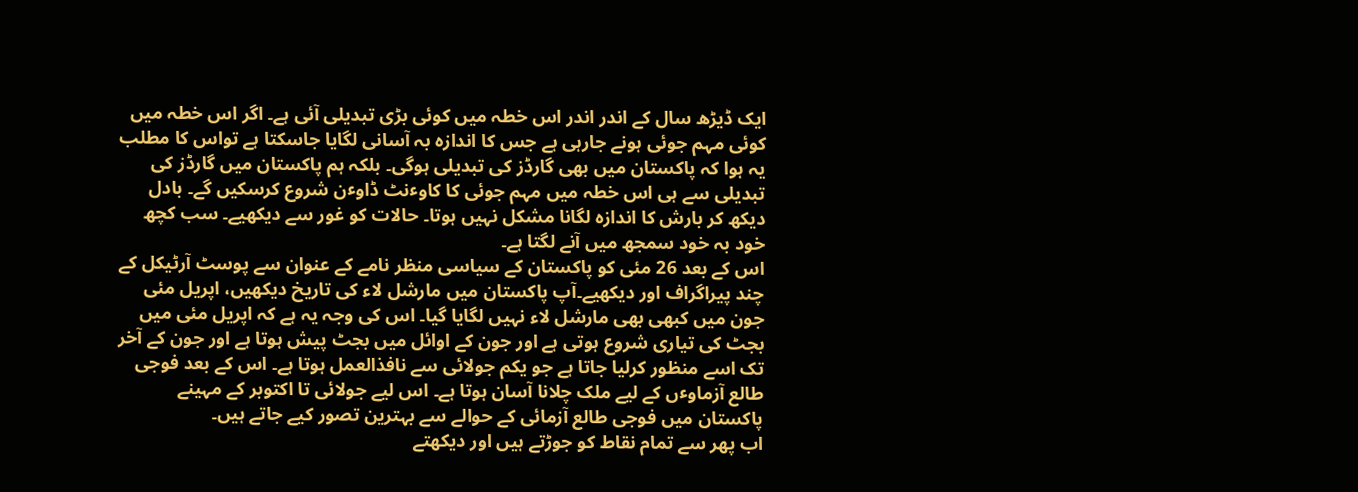ایک ڈیڑھ سال کے اندر اندر اس خطہ میں کوئی بڑی تبدیلی آئی ہے۔ اگر اس خطہ میں کوئی مہم جوئی ہونے جارہی ہے جس کا اندازہ بہ آسانی لگایا جاسکتا ہے تواس کا مطلب یہ ہوا کہ پاکستان میں بھی گارڈز کی تبدیلی ہوگی۔ بلکہ ہم پاکستان میں گارڈز کی تبدیلی سے ہی اس خطہ میں مہم جوئی کا کاوٴنٹ ڈاوٴن شروع کرسکیں گے۔ بادل دیکھ کر بارش کا اندازہ لگانا مشکل نہیں ہوتا۔ حالات کو غور سے دیکھیے۔ سب کچھ خود بہ خود سمجھ میں آنے لگتا ہے۔
اس کے بعد 26 مئی کو پاکستان کے سیاسی منظر نامے کے عنوان سے پوسٹ آرٹیکل کے چند پیراگراف اور دیکھیے۔آپ پاکستان میں مارشل لاء کی تاریخ دیکھیں، اپریل مئی جون میں کبھی بھی مارشل لاء نہیں لگایا گیا۔ اس کی وجہ یہ ہے کہ اپریل مئی میں بجٹ کی تیاری شروع ہوتی ہے اور جون کے اوائل میں بجٹ پیش ہوتا ہے اور جون کے آخر تک اسے منظور کرلیا جاتا ہے جو یکم جولائی سے نافذالعمل ہوتا ہے۔ اس کے بعد فوجی طالع آزماوٴں کے لیے ملک چلانا آسان ہوتا ہے۔ اس لیے جولائی تا اکتوبر کے مہینے پاکستان میں فوجی طالع آزمائی کے حوالے سے بہترین تصور کیے جاتے ہیں۔
اب پھر سے تمام نقاط کو جوڑتے ہیں اور دیکھتے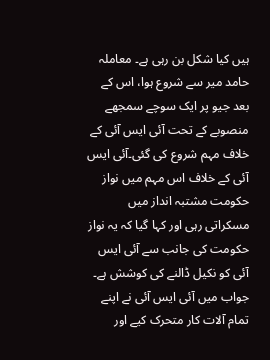ہیں کیا شکل بن رہی ہے۔ معاملہ حامد میر سے شروع ہوا، اس کے بعد جیو پر ایک سوچے سمجھے منصوبے کے تحت آئی ایس آئی کے خلاف مہم شروع کی گئی۔آئی ایس آئی کے خلاف اس مہم میں نواز حکومت مشتبہ انداز میں مسکراتی رہی اور کہا گیا کہ یہ نواز حکومت کی جانب سے آئی ایس آئی کو نکیل ڈالنے کی کوشش ہے۔ جواب میں آئی ایس آئی نے اپنے تمام آلات کار متحرک کیے اور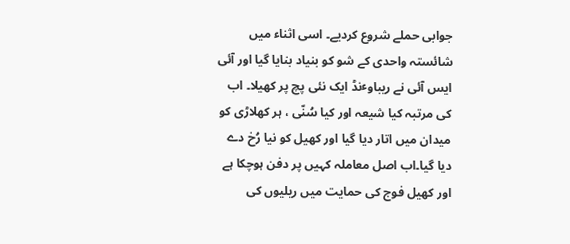جوابی حملے شروع کردیے۔ اسی اثناء میں شائستہ واحدی کے شو کو بنیاد بنایا گیا اور آئی ایس آئی نے ریباوٴنڈ ایک نئی پچ پر کھیلا۔ اب کی مرتبہ کیا شیعہ اور کیا سُنّی ، ہر کھلاڑی کو میدان میں اتار دیا گیا اور کھیل کو نیا رُخ دے دیا گیا۔اب اصل معاملہ کہیں پر دفن ہوچکا ہے اور کھیل فوج کی حمایت میں ریلیوں کی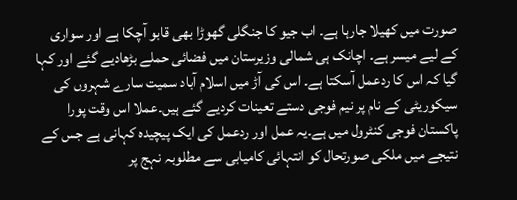صورت میں کھیلا جارہا ہے۔ اب جیو کا جنگلی گھوڑا بھی قابو آچکا ہے اور سواری کے لیے میسر ہے۔ اچانک ہی شمالی وزیرستان میں فضائی حملے بڑھادیے گئے اور کہا گیا کہ اس کا ردعمل آسکتا ہے۔ اس کی آڑ میں اسلام آباد سمیت سارے شہروں کی سیکوریٹی کے نام پر نیم فوجی دستے تعینات کردیے گئے ہیں۔عملا اس وقت پورا پاکستان فوجی کنٹرول میں ہے۔یہ عمل اور ردعمل کی ایک پیچیدہ کہانی ہے جس کے نتیجے میں ملکی صورتحال کو انتہائی کامیابی سے مطلوبہ نہج پر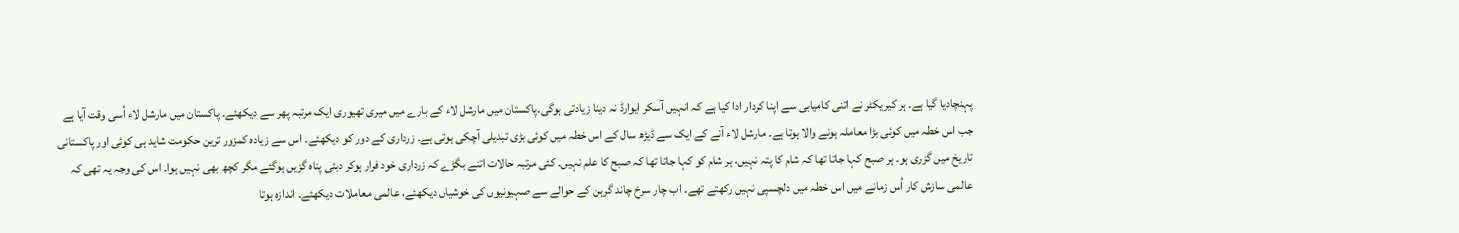پہنچادیا گیا ہے۔ ہر کیریکٹر نے اتنی کامیابی سے اپنا کردار ادا کیا ہے کہ انہیں آسکر ایوارڈ نہ دینا زیادتی ہوگی۔پاکستان میں مارشل لاء کے بارے میں میری تھیوری ایک مرتبہ پھر سے دیکھئے۔ پاکستان میں مارشل لاء اُسی وقت آیا ہے جب اس خطہ میں کوئی بڑا معاملہ ہونے والا ہوتا ہے۔ مارشل لاء آنے کے ایک سے ڈیڑھ سال کے اس خطہ میں کوئی بڑی تبدیلی آچکی ہوتی ہے۔ زرداری کے دور کو دیکھئے۔ اس سے زیادہ کمزور ترین حکومت شاید ہی کوئی اور پاکستانی تاریخ میں گزری ہو۔ ہر صبح کہا جاتا تھا کہ شام کا پتہ نہیں، ہر شام کو کہا جاتا تھا کہ صبح کا علم نہیں۔ کئی مرتبہ حالات اتنے بگڑے کہ زرداری خود فرار ہوکر دبئی پناہ گزیں ہوگئے مگر کچھ بھی نہیں ہوا۔ اس کی وجہ یہ تھی کہ عالمی سازش کار اُس زمانے میں اس خطہ میں دلچسپی نہیں رکھتے تھے۔ اب چار سرخ چاند گرہن کے حوالے سے صہیونیوں کی خوشیاں دیکھئے، عالمی معاملات دیکھئے۔ اندازہ ہوتا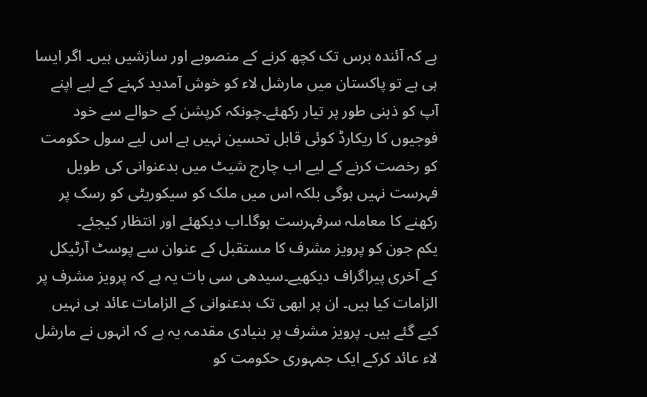ہے کہ آئندہ برس تک کچھ کرنے کے منصوبے اور سازشیں ہیں۔ اگر ایسا ہی ہے تو پاکستان میں مارشل لاء کو خوش آمدید کہنے کے لیے اپنے آپ کو ذہنی طور پر تیار رکھئے۔چونکہ کرپشن کے حوالے سے خود فوجیوں کا ریکارڈ کوئی قابل تحسین نہیں ہے اس لیے سول حکومت کو رخصت کرنے کے لیے اب چارج شیٹ میں بدعنوانی کی طویل فہرست نہیں ہوگی بلکہ اس میں ملک کو سیکوریٹی کو رسک پر رکھنے کا معاملہ سرفہرست ہوگا۔اب دیکھئے اور انتظار کیجئے۔
یکم جون کو پرویز مشرف کا مستقبل کے عنوان سے پوسٹ آرٹیکل کے آخری پیراگراف دیکھیے۔سیدھی سی بات یہ ہے کہ پرویز مشرف پر الزامات کیا ہیں۔ ان پر ابھی تک بدعنوانی کے الزامات عائد ہی نہیں کیے گئے ہیں۔ پرویز مشرف پر بنیادی مقدمہ یہ ہے کہ انہوں نے مارشل لاء عائد کرکے ایک جمہوری حکومت کو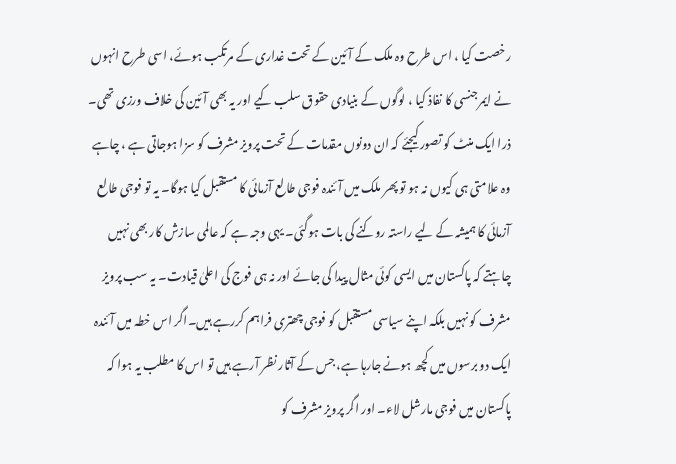رخصت کیا ، اس طرح وہ ملک کے آئین کے تحت غداری کے مرتکب ہوئے، اسی طرح انہوں نے ایمرجنسی کا نفاذ کیا ، لوگوں کے بنیادی حقوق سلب کیے اور یہ بھی آئین کی خلاف ورزی تھی۔ ذرا ایک منٹ کو تصور کیجئے کہ ان دونوں مقدمات کے تحت پرویز مشرف کو سزا ہوجاتی ہے ، چاہے وہ علامتی ہی کیوں نہ ہو تو پھر ملک میں آئندہ فوجی طالع آزمائی کا مستقبل کیا ہوگا۔ یہ تو فوجی طالع آزمائی کا ہمیشہ کے لیے راستہ روکنے کی بات ہوگئی۔ یہی وجہ ہے کہ عالمی سازش کار بھی نہیں چاہتے کہ پاکستان میں ایسی کوئی مثال پیدا کی جائے اور نہ ہی فوج کی اعلیٰ قیادت۔ یہ سب پرویز مشرف کو نہیں بلکہ اپنے سیاسی مستقبل کو فوجی چھتری فراہم کررہے ہیں۔اگر اس خطہ میں آئندہ ایک دو برسوں میں کچھ ہونے جارہا ہے، جس کے آثار نظر آرہے ہیں تو اس کا مطلب یہ ہوا کہ پاکستان میں فوجی مارشل لاء۔ اور اگر پرویز مشرف کو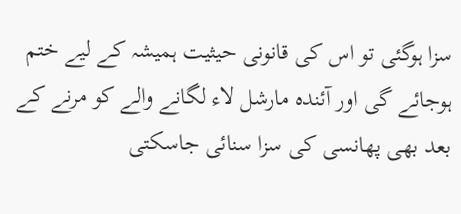سزا ہوگئی تو اس کی قانونی حیثیت ہمیشہ کے لیے ختم ہوجائے گی اور آئندہ مارشل لاء لگانے والے کو مرنے کے بعد بھی پھانسی کی سزا سنائی جاسکتی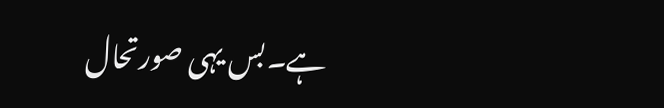ہے۔بس یہی صورتحال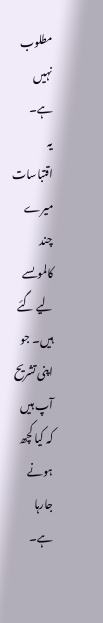مطلوب نہیں ہے۔
یہ اقتباسات میرے چند کالموںسے لیے گئے ہیں۔ جو اپنی تشریح آپ ہیں کہ کیا کچھ ہونے جارہا ہے۔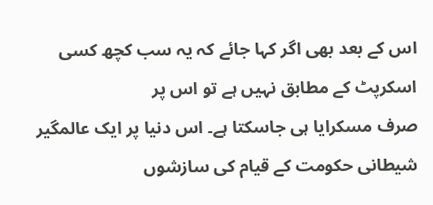اس کے بعد بھی اگر کہا جائے کہ یہ سب کچھ کسی اسکرپٹ کے مطابق نہیں ہے تو اس پر
صرف مسکرایا ہی جاسکتا ہے۔ اس دنیا پر ایک عالمگیر شیطانی حکومت کے قیام کی سازشوں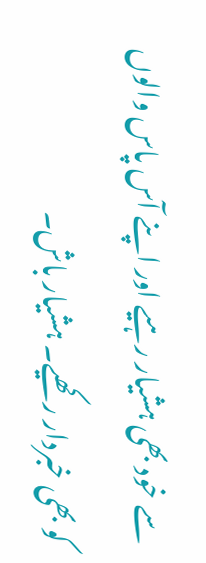سے خود بھی ہشیار رہیے اور اپنے آس پاس والوں کو بھی خبردار رکھیے۔ ہشیار باش۔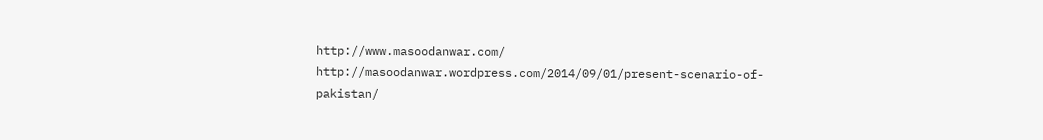http://www.masoodanwar.com/
http://masoodanwar.wordpress.com/2014/09/01/present-scenario-of-pakistan/